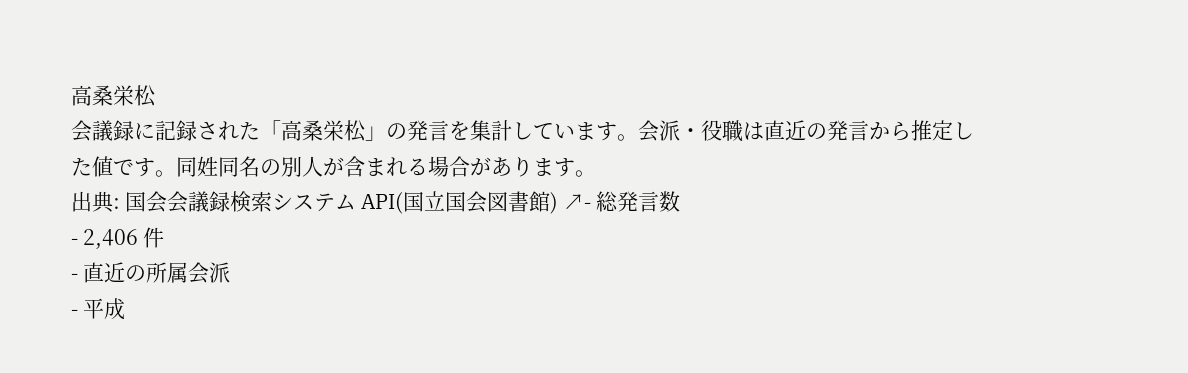高桑栄松
会議録に記録された「高桑栄松」の発言を集計しています。会派・役職は直近の発言から推定した値です。同姓同名の別人が含まれる場合があります。
出典: 国会会議録検索システム API(国立国会図書館) ↗- 総発言数
- 2,406 件
- 直近の所属会派
- 平成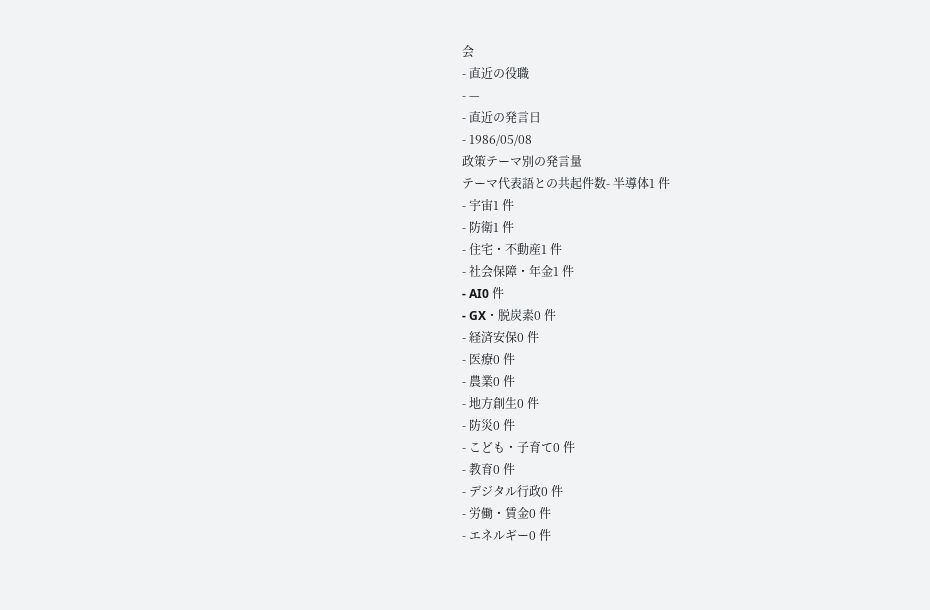会
- 直近の役職
- —
- 直近の発言日
- 1986/05/08
政策テーマ別の発言量
テーマ代表語との共起件数- 半導体1 件
- 宇宙1 件
- 防衛1 件
- 住宅・不動産1 件
- 社会保障・年金1 件
- AI0 件
- GX・脱炭素0 件
- 経済安保0 件
- 医療0 件
- 農業0 件
- 地方創生0 件
- 防災0 件
- こども・子育て0 件
- 教育0 件
- デジタル行政0 件
- 労働・賃金0 件
- エネルギー0 件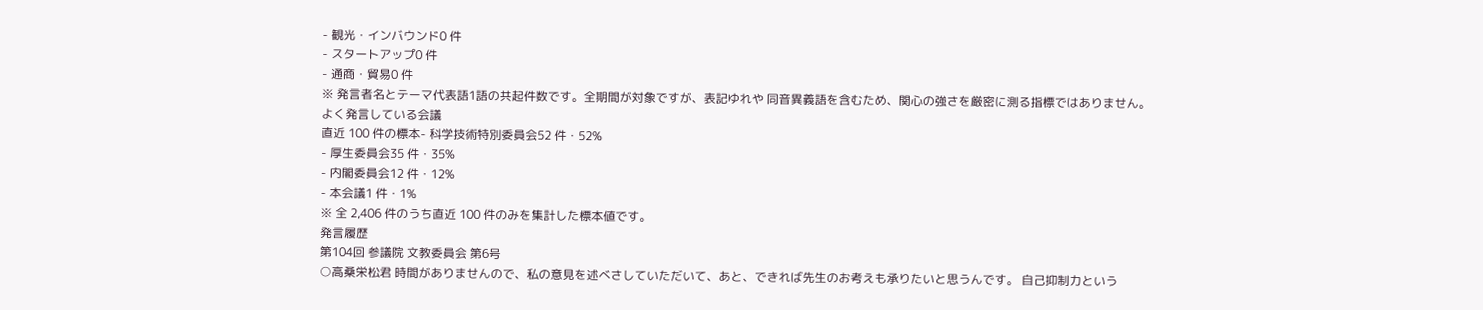- 観光・インバウンド0 件
- スタートアップ0 件
- 通商・貿易0 件
※ 発言者名とテーマ代表語1語の共起件数です。全期間が対象ですが、表記ゆれや 同音異義語を含むため、関心の強さを厳密に測る指標ではありません。
よく発言している会議
直近 100 件の標本- 科学技術特別委員会52 件・52%
- 厚生委員会35 件・35%
- 内閣委員会12 件・12%
- 本会議1 件・1%
※ 全 2,406 件のうち直近 100 件のみを集計した標本値です。
発言履歴
第104回 参議院 文教委員会 第6号
○高桑栄松君 時間がありませんので、私の意見を述べさしていただいて、あと、できれば先生のお考えも承りたいと思うんです。 自己抑制力という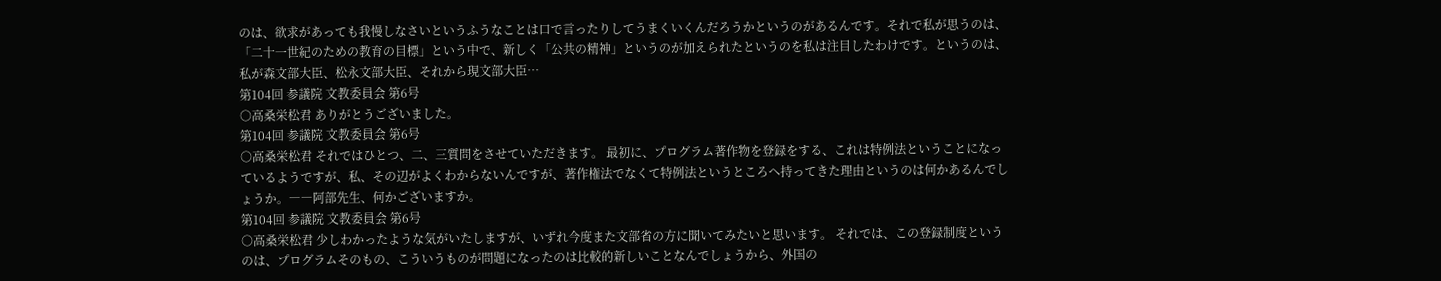のは、欲求があっても我慢しなさいというふうなことは口で言ったりしてうまくいくんだろうかというのがあるんです。それで私が思うのは、「二十一世紀のための教育の目標」という中で、新しく「公共の精神」というのが加えられたというのを私は注目したわけです。というのは、私が森文部大臣、松永文部大臣、それから現文部大臣…
第104回 参議院 文教委員会 第6号
○高桑栄松君 ありがとうございました。
第104回 参議院 文教委員会 第6号
○高桑栄松君 それではひとつ、二、三質問をさせていただきます。 最初に、プログラム著作物を登録をする、これは特例法ということになっているようですが、私、その辺がよくわからないんですが、著作権法でなくて特例法というところへ持ってきた理由というのは何かあるんでしょうか。――阿部先生、何かございますか。
第104回 参議院 文教委員会 第6号
○高桑栄松君 少しわかったような気がいたしますが、いずれ今度また文部省の方に聞いてみたいと思います。 それでは、この登録制度というのは、プログラムそのもの、こういうものが問題になったのは比較的新しいことなんでしょうから、外国の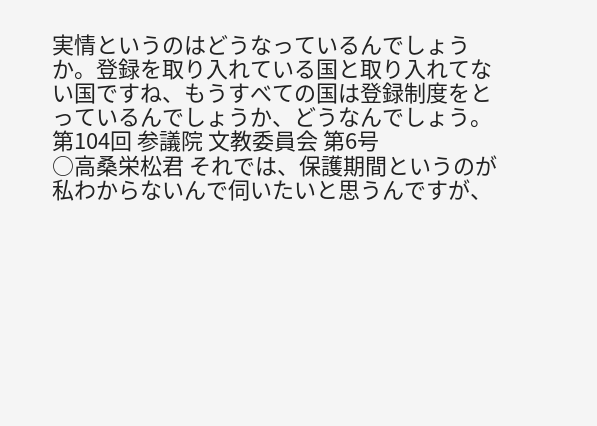実情というのはどうなっているんでしょうか。登録を取り入れている国と取り入れてない国ですね、もうすべての国は登録制度をとっているんでしょうか、どうなんでしょう。
第104回 参議院 文教委員会 第6号
○高桑栄松君 それでは、保護期間というのが私わからないんで伺いたいと思うんですが、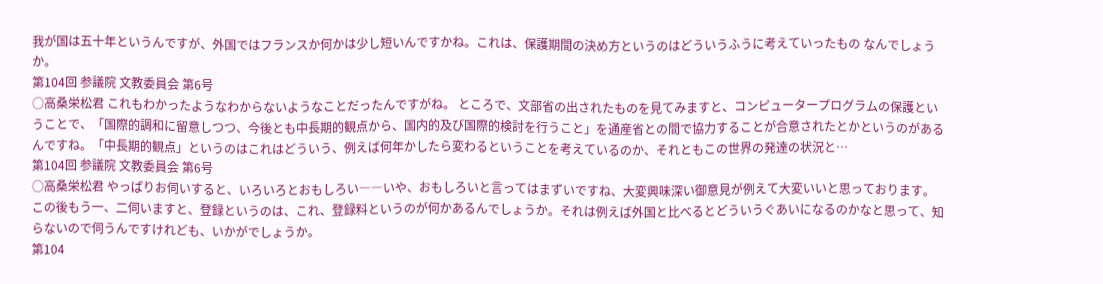我が国は五十年というんですが、外国ではフランスか何かは少し短いんですかね。これは、保護期間の決め方というのはどういうふうに考えていったもの なんでしょうか。
第104回 参議院 文教委員会 第6号
○高桑栄松君 これもわかったようなわからないようなことだったんですがね。 ところで、文部省の出されたものを見てみますと、コンピュータープログラムの保護ということで、「国際的調和に留意しつつ、今後とも中長期的観点から、国内的及び国際的検討を行うこと」を通産省との間で協力することが合意されたとかというのがあるんですね。「中長期的観点」というのはこれはどういう、例えば何年かしたら変わるということを考えているのか、それともこの世界の発達の状況と…
第104回 参議院 文教委員会 第6号
○高桑栄松君 やっぱりお伺いすると、いろいろとおもしろい――いや、おもしろいと言ってはまずいですね、大変興味深い御意見が例えて大変いいと思っております。 この後もう一、二伺いますと、登録というのは、これ、登録料というのが何かあるんでしょうか。それは例えば外国と比べるとどういうぐあいになるのかなと思って、知らないので伺うんですけれども、いかがでしょうか。
第104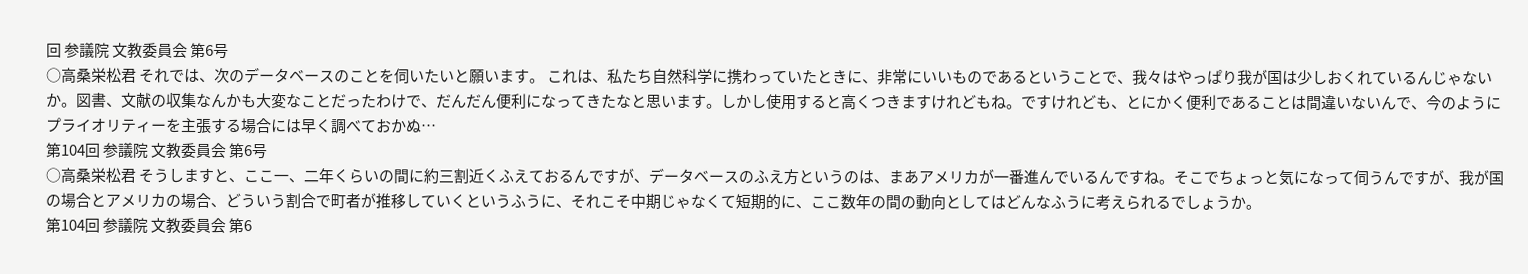回 参議院 文教委員会 第6号
○高桑栄松君 それでは、次のデータベースのことを伺いたいと願います。 これは、私たち自然科学に携わっていたときに、非常にいいものであるということで、我々はやっぱり我が国は少しおくれているんじゃないか。図書、文献の収集なんかも大変なことだったわけで、だんだん便利になってきたなと思います。しかし使用すると高くつきますけれどもね。ですけれども、とにかく便利であることは間違いないんで、今のようにプライオリティーを主張する場合には早く調べておかぬ…
第104回 参議院 文教委員会 第6号
○高桑栄松君 そうしますと、ここ一、二年くらいの間に約三割近くふえておるんですが、データベースのふえ方というのは、まあアメリカが一番進んでいるんですね。そこでちょっと気になって伺うんですが、我が国の場合とアメリカの場合、どういう割合で町者が推移していくというふうに、それこそ中期じゃなくて短期的に、ここ数年の間の動向としてはどんなふうに考えられるでしょうか。
第104回 参議院 文教委員会 第6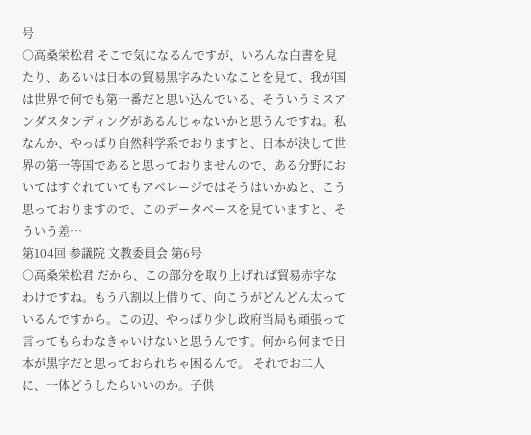号
○高桑栄松君 そこで気になるんですが、いろんな白書を見たり、あるいは日本の貿易黒字みたいなことを見て、我が国は世界で何でも第一番だと思い込んでいる、そういうミスアンダスタンディングがあるんじゃないかと思うんですね。私なんか、やっぱり自然科学系でおりますと、日本が決して世界の第一等国であると思っておりませんので、ある分野においてはすぐれていてもアベレージではそうはいかぬと、こう思っておりますので、このデータベースを見ていますと、そういう差…
第104回 参議院 文教委員会 第6号
○高桑栄松君 だから、この部分を取り上げれば貿易赤字なわけですね。もう八割以上借りて、向こうがどんどん太っているんですから。この辺、やっぱり少し政府当局も頑張って言ってもらわなきゃいけないと思うんです。何から何まで日本が黒字だと思っておられちゃ困るんで。 それでお二人に、一体どうしたらいいのか。子供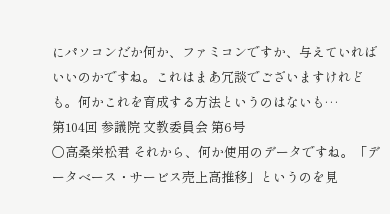にパソコンだか何か、ファミコンですか、与えていればいいのかですね。これはまあ冗談でございますけれども。何かこれを育成する方法というのはないも…
第104回 参議院 文教委員会 第6号
○高桑栄松君 それから、何か使用のデータですね。「データベース・サービス売上高推移」というのを見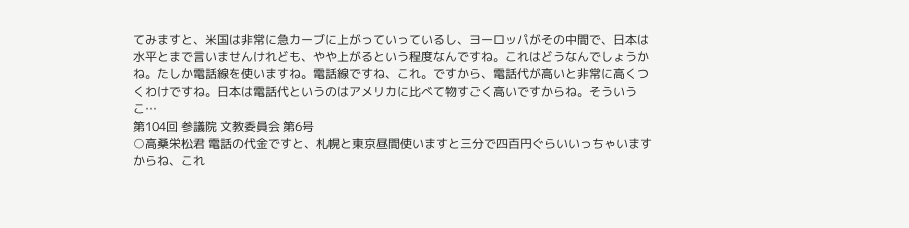てみますと、米国は非常に急カーブに上がっていっているし、ヨーロッパがその中間で、日本は水平とまで言いませんけれども、やや上がるという程度なんですね。これはどうなんでしょうかね。たしか電話線を使いますね。電話線ですね、これ。ですから、電話代が高いと非常に高くつくわけですね。日本は電話代というのはアメリカに比べて物すごく高いですからね。そういうこ…
第104回 参議院 文教委員会 第6号
○高桑栄松君 電話の代金ですと、札幌と東京昼間使いますと三分で四百円ぐらいいっちゃいますからね、これ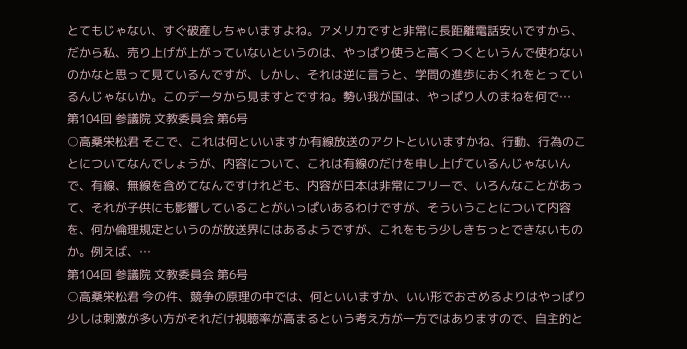とてもじゃない、すぐ破産しちゃいますよね。アメリカですと非常に長距離電話安いですから、だから私、売り上げが上がっていないというのは、やっぱり使うと高くつくというんで使わないのかなと思って見ているんですが、しかし、それは逆に言うと、学問の進歩におくれをとっているんじゃないか。このデータから見ますとですね。勢い我が国は、やっぱり人のまねを何で…
第104回 参議院 文教委員会 第6号
○高桑栄松君 そこで、これは何といいますか有線放送のアクトといいますかね、行動、行為のことについてなんでしょうが、内容について、これは有線のだけを申し上げているんじゃないんで、有線、無線を含めてなんですけれども、内容が日本は非常にフリーで、いろんなことがあって、それが子供にも影響していることがいっぱいあるわけですが、そういうことについて内容を、何か倫理規定というのが放送界にはあるようですが、これをもう少しきちっとできないものか。例えば、…
第104回 参議院 文教委員会 第6号
○高桑栄松君 今の件、競争の原理の中では、何といいますか、いい形でおさめるよりはやっぱり少しは刺激が多い方がそれだけ視聴率が高まるという考え方が一方ではありますので、自主的と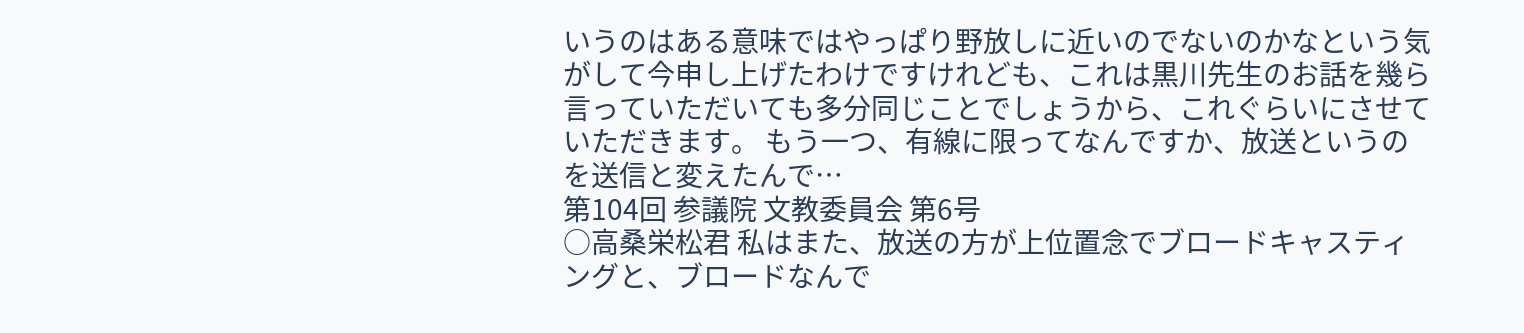いうのはある意味ではやっぱり野放しに近いのでないのかなという気がして今申し上げたわけですけれども、これは黒川先生のお話を幾ら言っていただいても多分同じことでしょうから、これぐらいにさせていただきます。 もう一つ、有線に限ってなんですか、放送というのを送信と変えたんで…
第104回 参議院 文教委員会 第6号
○高桑栄松君 私はまた、放送の方が上位置念でブロードキャスティングと、ブロードなんで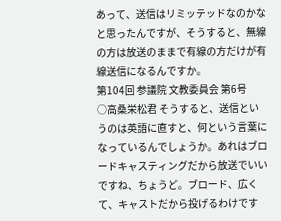あって、送信はリミッテッドなのかなと思ったんですが、そうすると、無線の方は放送のままで有線の方だけが有線送信になるんですか。
第104回 参議院 文教委員会 第6号
○高桑栄松君 そうすると、送信というのは英語に直すと、何という言葉になっているんでしょうか。あれはブロードキャスティングだから放送でいいですね、ちょうど。ブロード、広くて、キャストだから投げるわけです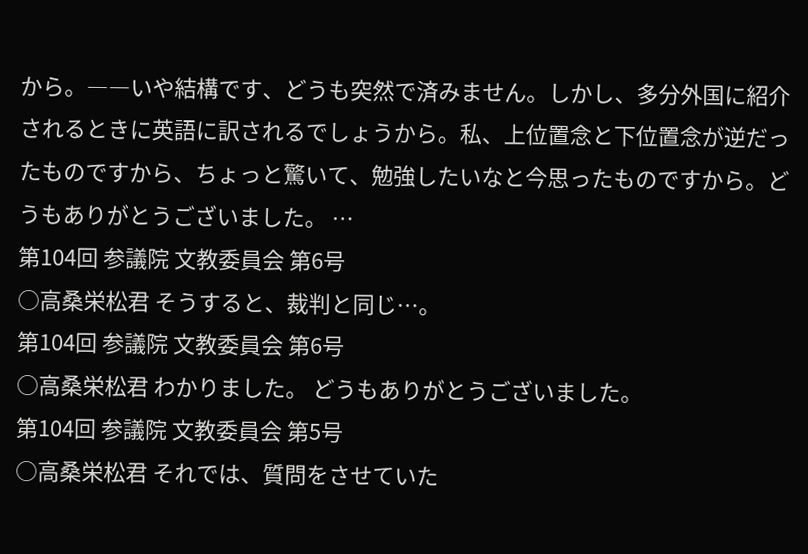から。――いや結構です、どうも突然で済みません。しかし、多分外国に紹介されるときに英語に訳されるでしょうから。私、上位置念と下位置念が逆だったものですから、ちょっと驚いて、勉強したいなと今思ったものですから。どうもありがとうございました。 …
第104回 参議院 文教委員会 第6号
○高桑栄松君 そうすると、裁判と同じ…。
第104回 参議院 文教委員会 第6号
○高桑栄松君 わかりました。 どうもありがとうございました。
第104回 参議院 文教委員会 第5号
○高桑栄松君 それでは、質問をさせていた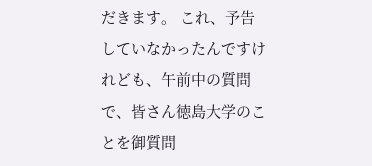だきます。 これ、予告していなかったんですけれども、午前中の質問で、皆さん徳島大学のことを御質問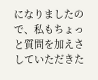になりましたので、私もちょっと質問を加えさしていただきた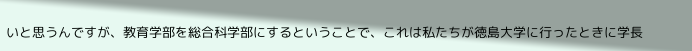いと思うんですが、教育学部を総合科学部にするということで、これは私たちが徳島大学に行ったときに学長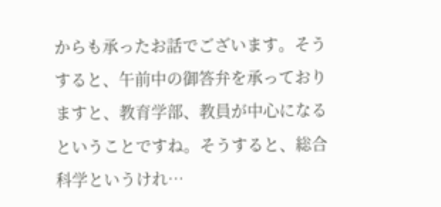からも承ったお話でございます。そうすると、午前中の御答弁を承っておりますと、教育学部、教員が中心になるということですね。そうすると、総合科学というけれ…